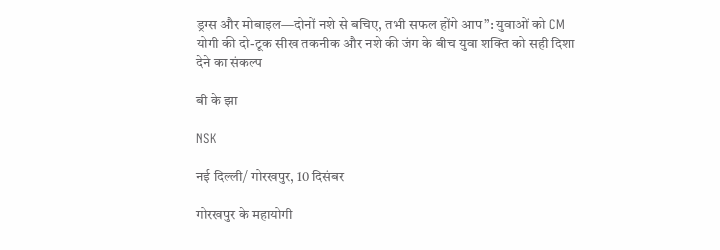ड्रग्स और मोबाइल—दोनों नशे से बचिए, तभी सफल होंगे आप”: युवाओं को CM योगी की दो-टूक सीख तकनीक और नशे की जंग के बीच युवा शक्ति को सही दिशा देने का संकल्प

बी के झा

NSK

नई दिल्ली/ गोरखपुर, 10 दिसंबर

गोरखपुर के महायोगी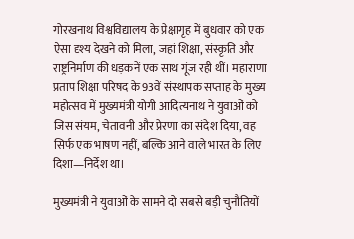गोरखनाथ विश्वविद्यालय के प्रेक्षागृह में बुधवार को एक ऐसा दृश्य देखने को मिला, जहां शिक्षा, संस्कृति और राष्ट्रनिर्माण की धड़कनें एक साथ गूंज रही थीं। महाराणा प्रताप शिक्षा परिषद के 93वें संस्थापक सप्ताह के मुख्य महोत्सव में मुख्यमंत्री योगी आदित्यनाथ ने युवाओं को जिस संयम, चेतावनी और प्रेरणा का संदेश दिया, वह सिर्फ एक भाषण नहीं, बल्कि आने वाले भारत के लिए दिशा—निर्देश था।

मुख्यमंत्री ने युवाओं के सामने दो सबसे बड़ी चुनौतियों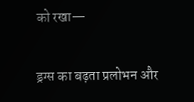को रखा—

ड्रग्स का बढ़ता प्रलोभन और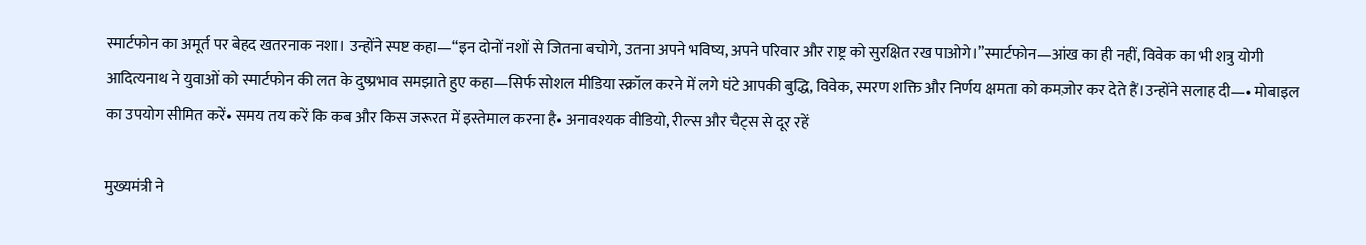स्मार्टफोन का अमूर्त पर बेहद खतरनाक नशा। उन्होंने स्पष्ट कहा—“इन दोनों नशों से जितना बचोगे, उतना अपने भविष्य, अपने परिवार और राष्ट्र को सुरक्षित रख पाओगे।”स्मार्टफोन—आंख का ही नहीं, विवेक का भी शत्रु योगी आदित्यनाथ ने युवाओं को स्मार्टफोन की लत के दुष्प्रभाव समझाते हुए कहा—सिर्फ सोशल मीडिया स्क्रॉल करने में लगे घंटे आपकी बुद्धि, विवेक, स्मरण शक्ति और निर्णय क्षमता को कमज़ोर कर देते हैं।उन्होंने सलाह दी—• मोबाइल का उपयोग सीमित करें• समय तय करें कि कब और किस जरूरत में इस्तेमाल करना है• अनावश्यक वीडियो, रील्स और चैट्स से दूर रहें

मुख्यमंत्री ने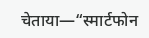चेताया—“स्मार्टफोन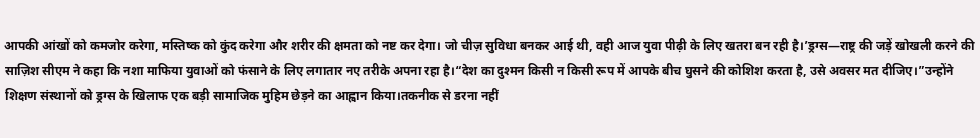आपकी आंखों को कमजोर करेगा, मस्तिष्क को कुंद करेगा और शरीर की क्षमता को नष्ट कर देगा। जो चीज़ सुविधा बनकर आई थी, वही आज युवा पीढ़ी के लिए खतरा बन रही है।’ड्रग्स—राष्ट्र की जड़ें खोखली करने की साज़िश सीएम ने कहा कि नशा माफिया युवाओं को फंसाने के लिए लगातार नए तरीके अपना रहा है।“देश का दुश्मन किसी न किसी रूप में आपके बीच घुसने की कोशिश करता है, उसे अवसर मत दीजिए।”उन्होंने शिक्षण संस्थानों को ड्रग्स के खिलाफ एक बड़ी सामाजिक मुहिम छेड़ने का आह्वान किया।तकनीक से डरना नहीं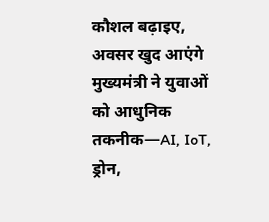कौशल बढ़ाइए, अवसर खुद आएंगे मुख्यमंत्री ने युवाओं को आधुनिक तकनीक—AI, IoT, ड्रोन,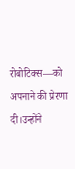रोबोटिक्स—को अपनाने की प्रेरणा दी।उन्होंने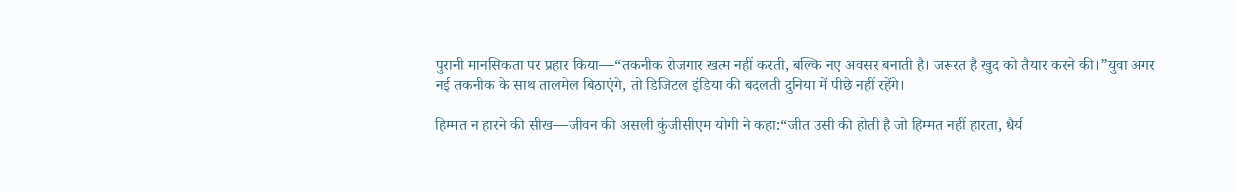पुरानी मानसिकता पर प्रहार किया—“तकनीक रोजगार खत्म नहीं करती, बल्कि नए अवसर बनाती है। जरूरत है खुद को तैयार करने की।”युवा अगर नई तकनीक के साथ तालमेल बिठाएंगे, तो डिजिटल इंडिया की बदलती दुनिया में पीछे नहीं रहेंगे।

हिम्मत न हारने की सीख—जीवन की असली कुंजीसीएम योगी ने कहा:“जीत उसी की होती है जो हिम्मत नहीं हारता, धैर्य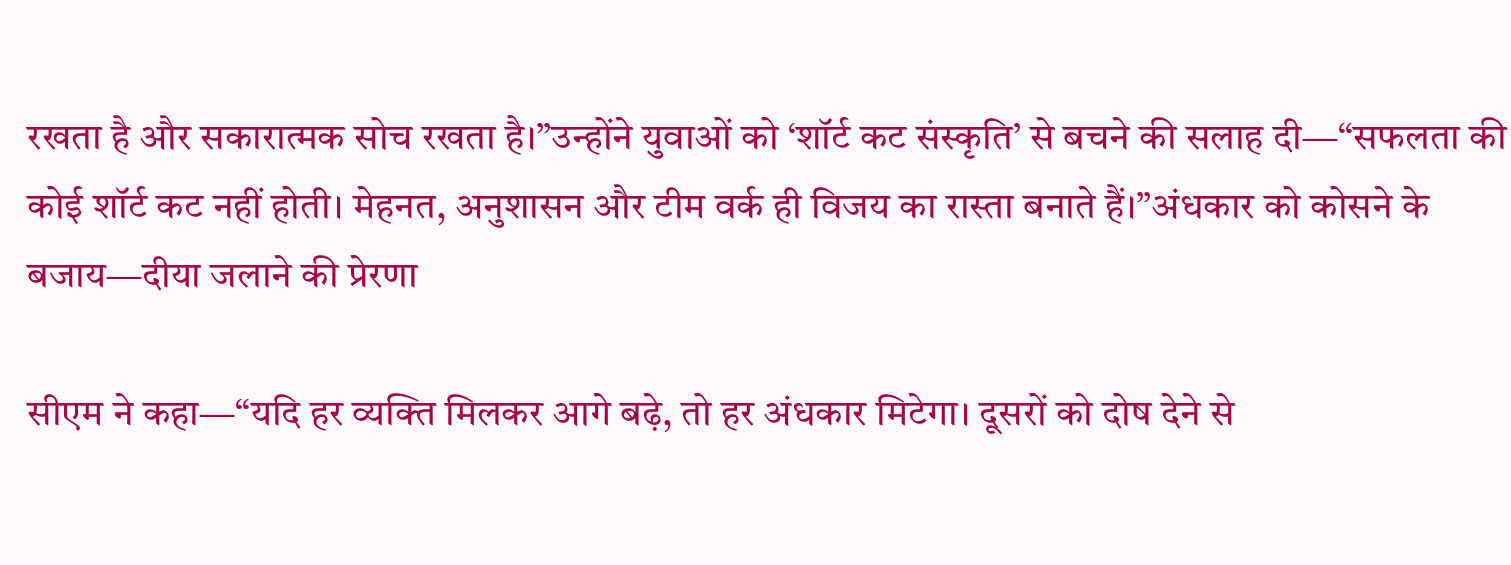रखता है और सकारात्मक सोच रखता है।”उन्होंने युवाओं को ‘शॉर्ट कट संस्कृति’ से बचने की सलाह दी—“सफलता की कोई शॉर्ट कट नहीं होती। मेहनत, अनुशासन और टीम वर्क ही विजय का रास्ता बनाते हैं।”अंधकार को कोसने के बजाय—दीया जलाने की प्रेरणा

सीएम ने कहा—“यदि हर व्यक्ति मिलकर आगे बढ़े, तो हर अंधकार मिटेगा। दूसरों को दोष देने से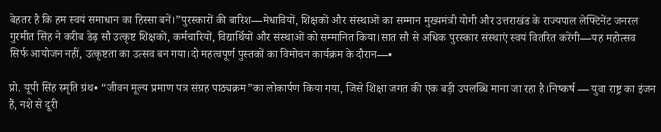बेहतर है कि हम स्वयं समाधान का हिस्सा बनें।”पुरस्कारों की बारिश—मेधावियों, शिक्षकों और संस्थाओं का सम्मान मुख्यमंत्री योगी और उत्तराखंड के राज्यपाल लेफ्टिनेंट जनरल गुरमीत सिंह ने करीब डेढ़ सौ उत्कृष्ट शिक्षकों, कर्मचारियों, विद्यार्थियों और संस्थाओं को सम्मानित किया।सात सौ से अधिक पुरस्कार संस्थाएं स्वयं वितरित करेंगी—यह महोत्सव सिर्फ आयोजन नहीं, उत्कृष्टता का उत्सव बन गया।दो महत्वपूर्ण पुस्तकों का विमोचन कार्यक्रम के दौरान—•

प्रो. यूपी सिंह स्मृति ग्रंथ• “जीवन मूल्य प्रमाण पत्र संग्रह पाठ्यक्रम”का लोकार्पण किया गया, जिसे शिक्षा जगत की एक बड़ी उपलब्धि माना जा रहा है।निष्कर्ष — युवा राष्ट्र का इंजन हैं, नशे से दूरी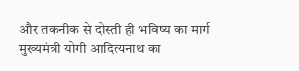और तकनीक से दोस्ती ही भविष्य का मार्ग मुख्यमंत्री योगी आदित्यनाथ का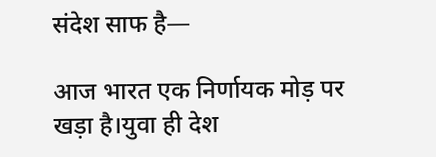संदेश साफ है—

आज भारत एक निर्णायक मोड़ पर खड़ा है।युवा ही देश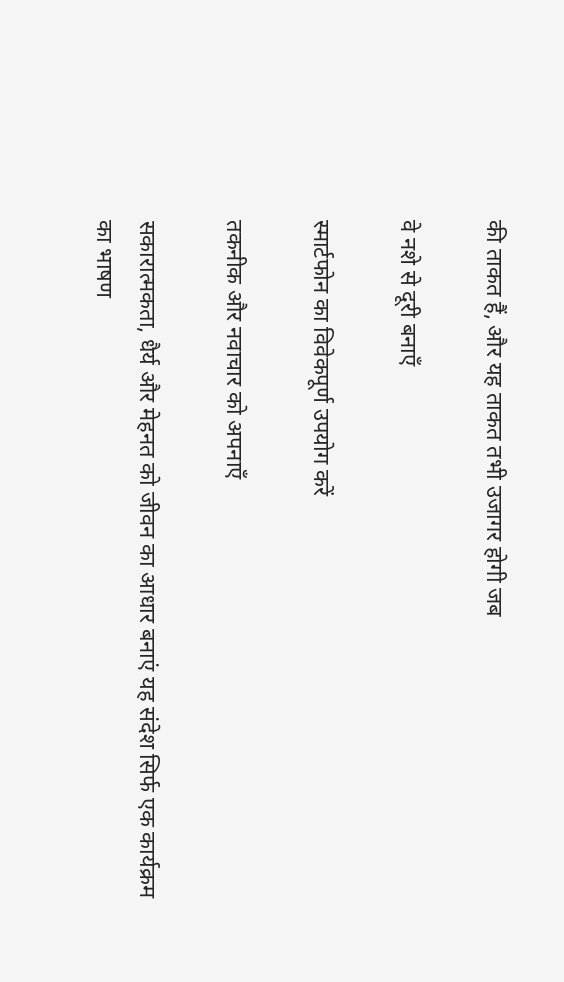की ताकत हैं, और यह ताकत तभी उजागर होगी जब

वे नशे से दूरी बनाएँ

स्मार्टफोन का विवेकपूर्ण उपयोग करें

तकनीक और नवाचार को अपनाएँ

सकारात्मकता, धैर्य और मेहनत को जीवन का आधार बनाएं यह संदेश सिर्फ एक कार्यक्रम का भाषण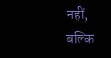नहीं, बल्कि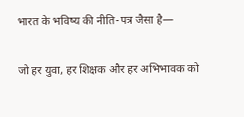भारत के भविष्य की नीति-पत्र जैसा है—

जो हर युवा, हर शिक्षक और हर अभिभावक को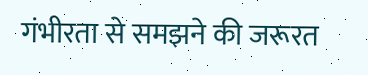गंभीरता से समझने की जरूरत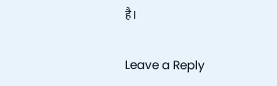है।

Leave a Reply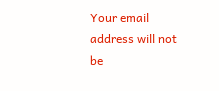Your email address will not be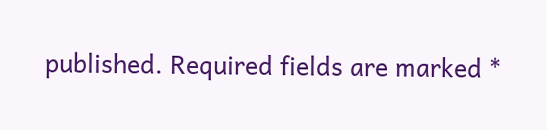published. Required fields are marked *